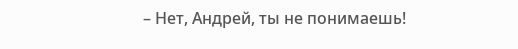– Нет, Андрей, ты не понимаешь!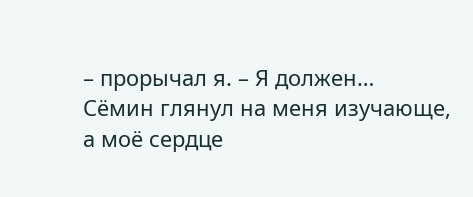– прорычал я. – Я должен…
Сёмин глянул на меня изучающе, а моё сердце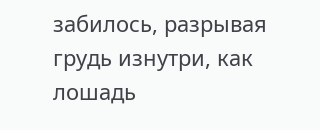забилось, разрывая грудь изнутри, как лошадь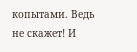копытами. Ведь не скажет! И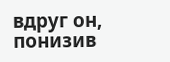вдруг он, понизив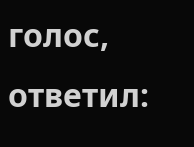голос, ответил: